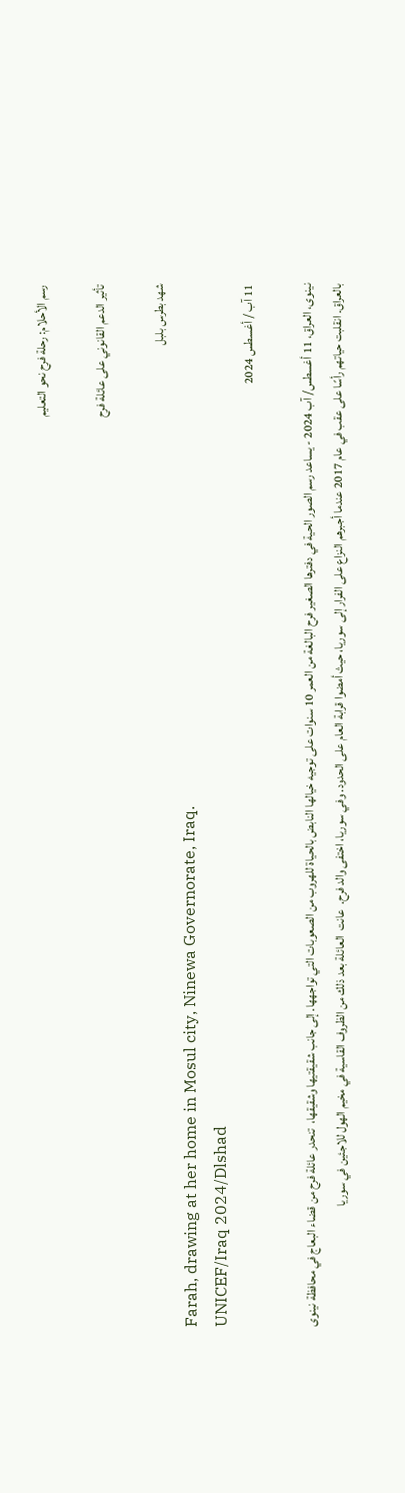رسم الأحلام: رحلة فرح نحو التعليم

تأثير الدعم القانوني على عائلة فرح

شهد بطرس بلبل
Farah, drawing at her home in Mosul city, Ninewa Governorate, Iraq.
UNICEF/Iraq 2024/Dlshad
11 آب / أغسطس 2024

نينوى، العراق، 11 أغسطس/ آب 2024 - يساعد رسم الصور الحية في دفترها الصغير فرح البالغة من العمر 10 سنوات على توجيه خيالها النابض بالحياة للهروب من الصعوبات التي تواجهها. إلى جانب شقيقتيها وشقيقها،  تنحدر عائلة فرح من قضاء البعاج في محافظة نينوى بالعراق. انقلبت حياتهم رأسًا على عقب في عام 2017 عندما أجبرهم النزاع على الفرار إلى سوريا، حيث أمضوا قرابة العام على الحدود. وفي سوريا، اختفى والد فرح.  عانت  العائلة بعد ذلك من الظروف القاسية في مخيم الهول للاجئين في سوريا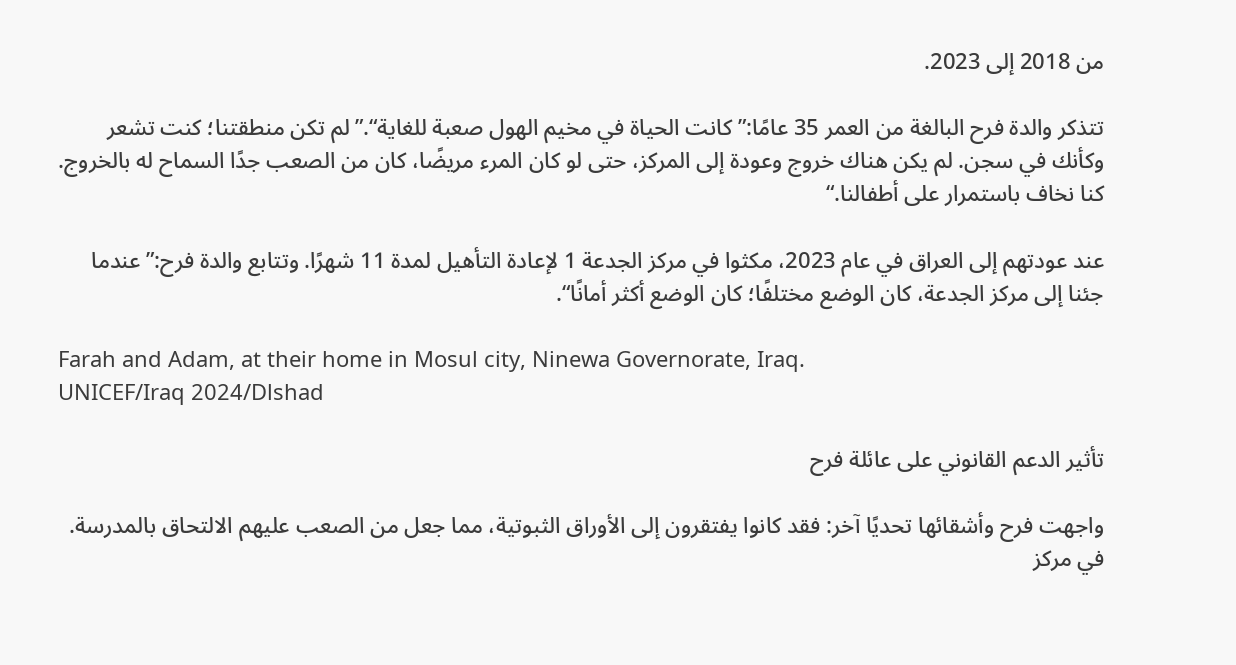من 2018 إلى 2023.

تتذكر والدة فرح البالغة من العمر 35 عامًا:” كانت الحياة في مخيم الهول صعبة للغاية“.” لم تكن منطقتنا؛ كنت تشعر وكأنك في سجن. لم يكن هناك خروج وعودة إلى المركز، حتى لو كان المرء مريضًا، كان من الصعب جدًا السماح له بالخروج. كنا نخاف باستمرار على أطفالنا.“

عند عودتهم إلى العراق في عام 2023، مكثوا في مركز الجدعة 1 لإعادة التأهيل لمدة 11 شهرًا. وتتابع والدة فرح:” عندما جئنا إلى مركز الجدعة، كان الوضع مختلفًا؛ كان الوضع أكثر أمانًا“.

Farah and Adam, at their home in Mosul city, Ninewa Governorate, Iraq.
UNICEF/Iraq 2024/Dlshad

تأثير الدعم القانوني على عائلة فرح

واجهت فرح وأشقائها تحديًا آخر: فقد كانوا يفتقرون إلى الأوراق الثبوتية، مما جعل من الصعب عليهم الالتحاق بالمدرسة. في مركز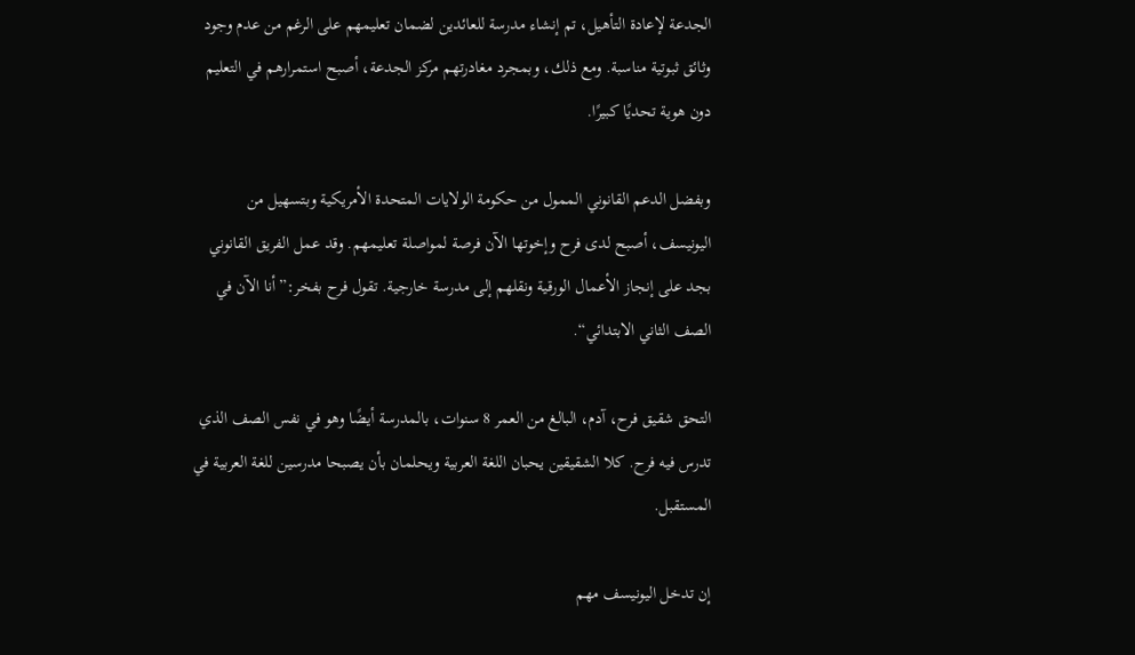الجدعة لإعادة التأهيل، تم إنشاء مدرسة للعائدين لضمان تعليمهم على الرغم من عدم وجود وثائق ثبوتية مناسبة. ومع ذلك، وبمجرد مغادرتهم مركز الجدعة، أصبح استمرارهم في التعليم دون هوية تحديًا كبيرًا.

وبفضل الدعم القانوني الممول من حكومة الولايات المتحدة الأمريكية وبتسهيل من اليونيسف، أصبح لدى فرح وإخوتها الآن فرصة لمواصلة تعليمهم. وقد عمل الفريق القانوني بجد على إنجاز الأعمال الورقية ونقلهم إلى مدرسة خارجية. تقول فرح بفخر:” أنا الآن في الصف الثاني الابتدائي“.

التحق شقيق فرح، آدم، البالغ من العمر 8 سنوات، بالمدرسة أيضًا وهو في نفس الصف الذي تدرس فيه فرح. كلا الشقيقين يحبان اللغة العربية ويحلمان بأن يصبحا مدرسين للغة العربية في المستقبل.

إن تدخل اليونيسف مهم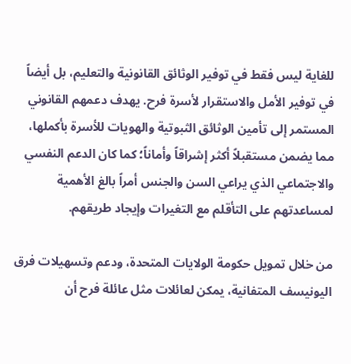للغاية ليس فقط في توفير الوثائق القانونية والتعليم، بل أيضاً في توفير الأمل والاستقرار لأسرة فرح. يهدف دعمهم القانوني المستمر إلى تأمين الوثائق الثبوتية والهويات للأسرة بأكملها، مما يضمن مستقبلاً أكثر إشراقاً وأماناً؛ كما كان الدعم النفسي والاجتماعي الذي يراعي السن والجنس أمراً بالغ الأهمية لمساعدتهم على التأقلم مع التغيرات وإيجاد طريقهم.

من خلال تمويل حكومة الولايات المتحدة، ودعم وتسهيلات فرق اليونيسف المتفانية، يمكن لعائلات مثل عائلة فرح أن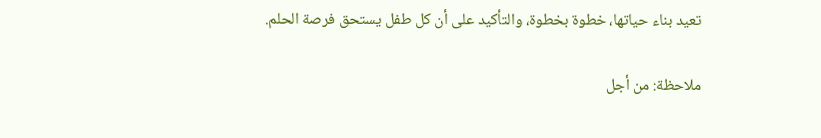تعيد بناء حياتها، خطوة بخطوة، والتأكيد على أن كل طفل يستحق فرصة الحلم.

ملاحظة: من أجل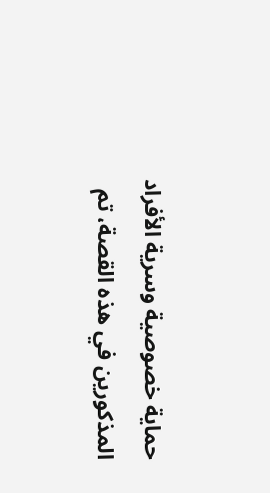حماية خصوصية وسرية الأفراد المذكورين في هذه القصة، تم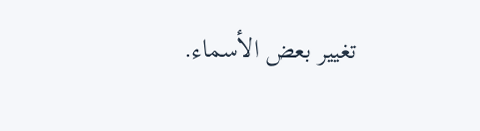تغيير بعض الأسماء.